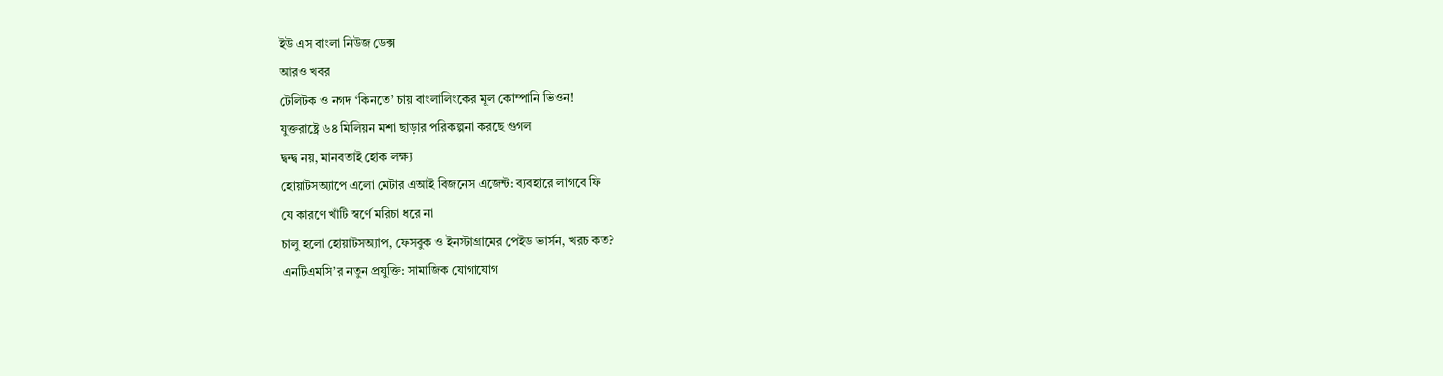ইউ এস বাংলা নিউজ ডেক্স
আরও খবর
টেলিটক ও নগদ ‘কিনতে’ চায় বাংলালিংকের মূল কোম্পানি ভিওন!
যুক্তরাষ্ট্রে ৬৪ মিলিয়ন মশা ছাড়ার পরিকল্পনা করছে গুগল
দ্বন্দ্ব নয়, মানবতাই হোক লক্ষ্য
হোয়াটসঅ্যাপে এলো মেটার এআই বিজনেস এজেন্ট: ব্যবহারে লাগবে ফি
যে কারণে খাঁটি স্বর্ণে মরিচা ধরে না
চালু হলো হোয়াটসঅ্যাপ, ফেসবুক ও ইনস্টাগ্রামের পেইড ভার্সন, খরচ কত?
এনটিএমসি’র নতুন প্রযুক্তি: সামাজিক যোগাযোগ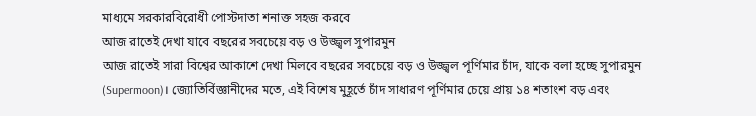মাধ্যমে সরকারবিরোধী পোস্টদাতা শনাক্ত সহজ করবে
আজ রাতেই দেখা যাবে বছরের সবচেয়ে বড় ও উজ্জ্বল সুপারমুন
আজ রাতেই সারা বিশ্বের আকাশে দেখা মিলবে বছরের সবচেয়ে বড় ও উজ্জ্বল পূর্ণিমার চাঁদ, যাকে বলা হচ্ছে সুপারমুন (Supermoon)। জ্যোতির্বিজ্ঞানীদের মতে, এই বিশেষ মুহূর্তে চাঁদ সাধারণ পূর্ণিমার চেয়ে প্রায় ১৪ শতাংশ বড় এবং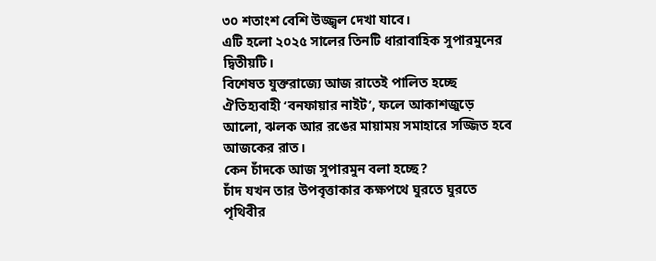৩০ শতাংশ বেশি উজ্জ্বল দেখা যাবে।
এটি হলো ২০২৫ সালের তিনটি ধারাবাহিক সুপারমুনের দ্বিতীয়টি।
বিশেষত যুক্তরাজ্যে আজ রাতেই পালিত হচ্ছে ঐতিহ্যবাহী ‘বনফায়ার নাইট’, ফলে আকাশজুড়ে আলো, ঝলক আর রঙের মায়াময় সমাহারে সজ্জিত হবে আজকের রাত।
কেন চাঁদকে আজ সুপারমুন বলা হচ্ছে?
চাঁদ যখন তার উপবৃত্তাকার কক্ষপথে ঘুরতে ঘুরতে পৃথিবীর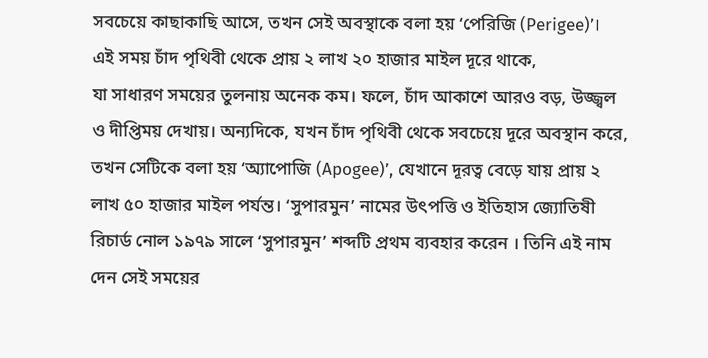সবচেয়ে কাছাকাছি আসে, তখন সেই অবস্থাকে বলা হয় ‘পেরিজি (Perigee)’।
এই সময় চাঁদ পৃথিবী থেকে প্রায় ২ লাখ ২০ হাজার মাইল দূরে থাকে,
যা সাধারণ সময়ের তুলনায় অনেক কম। ফলে, চাঁদ আকাশে আরও বড়, উজ্জ্বল ও দীপ্তিময় দেখায়। অন্যদিকে, যখন চাঁদ পৃথিবী থেকে সবচেয়ে দূরে অবস্থান করে, তখন সেটিকে বলা হয় ‘অ্যাপোজি (Apogee)’, যেখানে দূরত্ব বেড়ে যায় প্রায় ২ লাখ ৫০ হাজার মাইল পর্যন্ত। ‘সুপারমুন’ নামের উৎপত্তি ও ইতিহাস জ্যোতিষী রিচার্ড নোল ১৯৭৯ সালে ‘সুপারমুন’ শব্দটি প্রথম ব্যবহার করেন । তিনি এই নাম দেন সেই সময়ের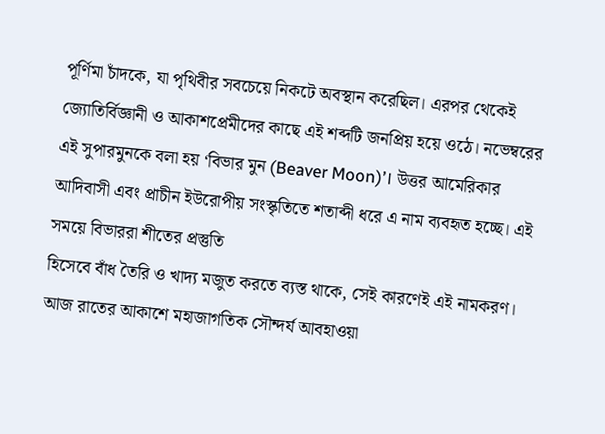পূর্ণিমা চাঁদকে, যা পৃথিবীর সবচেয়ে নিকটে অবস্থান করেছিল। এরপর থেকেই জ্যোতির্বিজ্ঞানী ও আকাশপ্রেমীদের কাছে এই শব্দটি জনপ্রিয় হয়ে ওঠে। নভেম্বরের এই সুপারমুনকে বলা হয় ‘বিভার মুন (Beaver Moon)’। উত্তর আমেরিকার আদিবাসী এবং প্রাচীন ইউরোপীয় সংস্কৃতিতে শতাব্দী ধরে এ নাম ব্যবহৃত হচ্ছে। এই সময়ে বিভাররা শীতের প্রস্তুতি
হিসেবে বাঁধ তৈরি ও খাদ্য মজুত করতে ব্যস্ত থাকে, সেই কারণেই এই নামকরণ। আজ রাতের আকাশে মহাজাগতিক সৌন্দর্য আবহাওয়া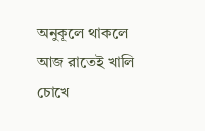অনুকূলে থাকলে আজ রাতেই খালি চোখে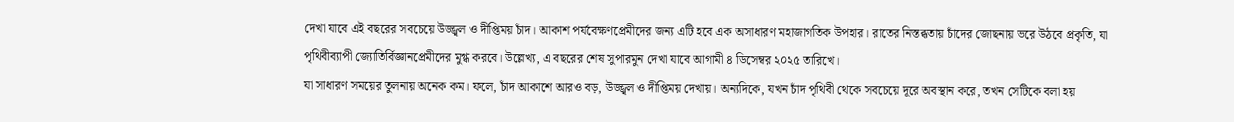দেখা যাবে এই বছরের সবচেয়ে উজ্জ্বল ও দীপ্তিময় চাঁদ। আকাশ পর্যবেক্ষণপ্রেমীদের জন্য এটি হবে এক অসাধারণ মহাজাগতিক উপহার। রাতের নিস্তব্ধতায় চাঁদের জোছনায় ভরে উঠবে প্রকৃতি, যা পৃথিবীব্যাপী জ্যোতির্বিজ্ঞানপ্রেমীদের মুগ্ধ করবে। উল্লেখ্য, এ বছরের শেষ সুপারমুন দেখা যাবে আগামী ৪ ডিসেম্বর ২০২৫ তারিখে।
যা সাধারণ সময়ের তুলনায় অনেক কম। ফলে, চাঁদ আকাশে আরও বড়, উজ্জ্বল ও দীপ্তিময় দেখায়। অন্যদিকে, যখন চাঁদ পৃথিবী থেকে সবচেয়ে দূরে অবস্থান করে, তখন সেটিকে বলা হয়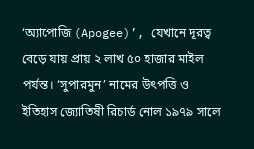‘অ্যাপোজি (Apogee)’, যেখানে দূরত্ব বেড়ে যায় প্রায় ২ লাখ ৫০ হাজার মাইল পর্যন্ত। ‘সুপারমুন’ নামের উৎপত্তি ও ইতিহাস জ্যোতিষী রিচার্ড নোল ১৯৭৯ সালে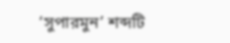‘সুপারমুন’ শব্দটি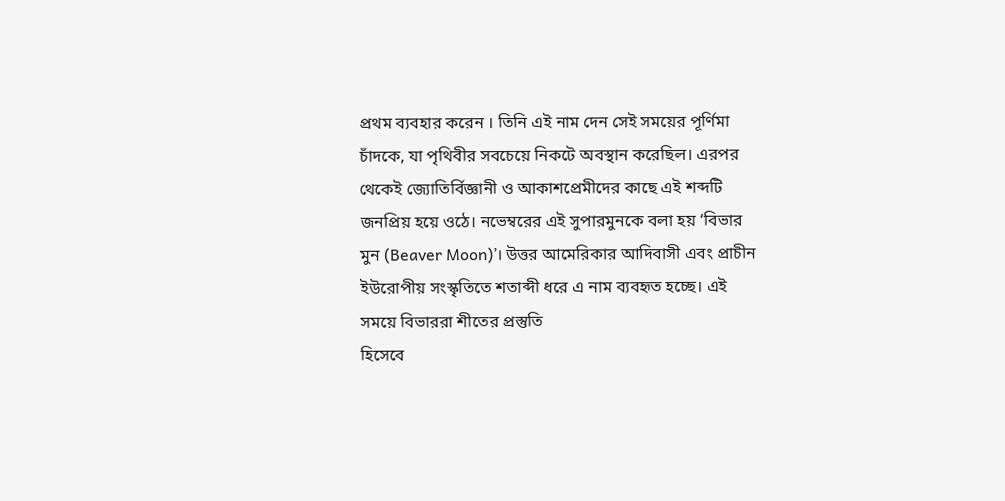প্রথম ব্যবহার করেন । তিনি এই নাম দেন সেই সময়ের পূর্ণিমা চাঁদকে, যা পৃথিবীর সবচেয়ে নিকটে অবস্থান করেছিল। এরপর থেকেই জ্যোতির্বিজ্ঞানী ও আকাশপ্রেমীদের কাছে এই শব্দটি জনপ্রিয় হয়ে ওঠে। নভেম্বরের এই সুপারমুনকে বলা হয় ‘বিভার মুন (Beaver Moon)’। উত্তর আমেরিকার আদিবাসী এবং প্রাচীন ইউরোপীয় সংস্কৃতিতে শতাব্দী ধরে এ নাম ব্যবহৃত হচ্ছে। এই সময়ে বিভাররা শীতের প্রস্তুতি
হিসেবে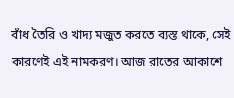বাঁধ তৈরি ও খাদ্য মজুত করতে ব্যস্ত থাকে, সেই কারণেই এই নামকরণ। আজ রাতের আকাশে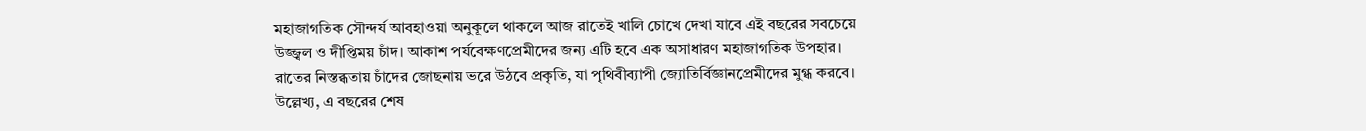মহাজাগতিক সৌন্দর্য আবহাওয়া অনুকূলে থাকলে আজ রাতেই খালি চোখে দেখা যাবে এই বছরের সবচেয়ে উজ্জ্বল ও দীপ্তিময় চাঁদ। আকাশ পর্যবেক্ষণপ্রেমীদের জন্য এটি হবে এক অসাধারণ মহাজাগতিক উপহার। রাতের নিস্তব্ধতায় চাঁদের জোছনায় ভরে উঠবে প্রকৃতি, যা পৃথিবীব্যাপী জ্যোতির্বিজ্ঞানপ্রেমীদের মুগ্ধ করবে। উল্লেখ্য, এ বছরের শেষ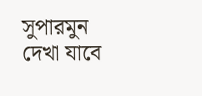সুপারমুন দেখা যাবে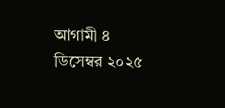আগামী ৪ ডিসেম্বর ২০২৫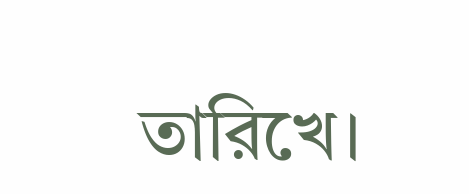তারিখে।